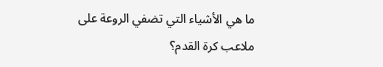ما هي الأشياء التي تضفي الروعة على ملاعب كرة القدم؟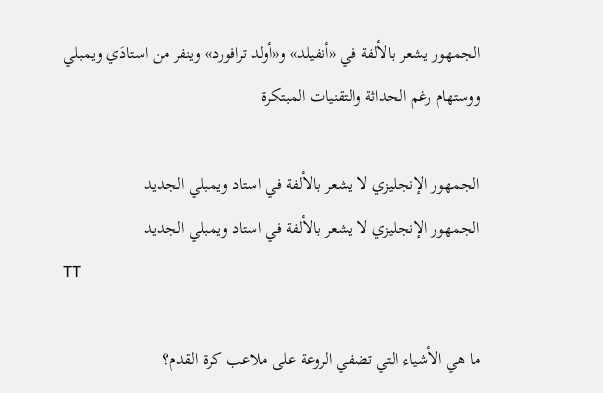الجمهور يشعر بالألفة في «أنفيلد» و«أولد ترافورد» وينفر من استادَي ويمبلي ووستهام رغم الحداثة والتقنيات المبتكرة

الجمهور الإنجليزي لا يشعر بالألفة في استاد ويمبلي الجديد
الجمهور الإنجليزي لا يشعر بالألفة في استاد ويمبلي الجديد
TT

ما هي الأشياء التي تضفي الروعة على ملاعب كرة القدم؟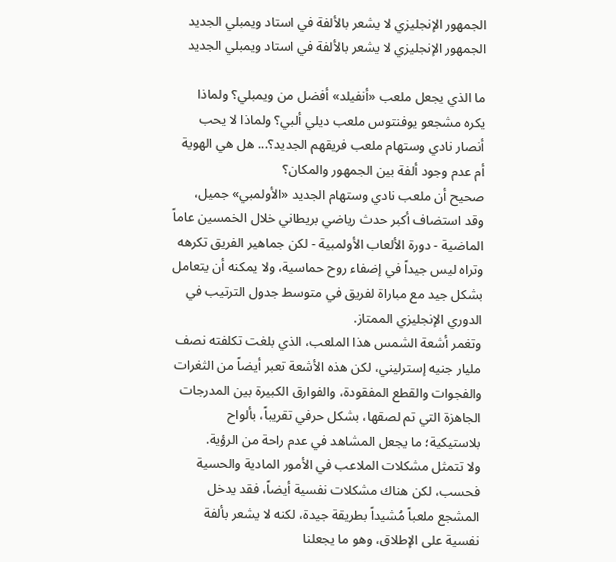الجمهور الإنجليزي لا يشعر بالألفة في استاد ويمبلي الجديد
الجمهور الإنجليزي لا يشعر بالألفة في استاد ويمبلي الجديد

ما الذي يجعل ملعب «أنفيلد» أفضل من ويمبلي؟ ولماذا يكره مشجعو يوفنتوس ملعب ديلي ألبي؟ ولماذا لا يحب أنصار نادي وستهام ملعب فريقهم الجديد؟... هل هي الهوية أم عدم وجود ألفة بين الجمهور والمكان؟
صحيح أن ملعب نادي وستهام الجديد «الأولمبي» جميل، وقد استضاف أكبر حدث رياضي بريطاني خلال الخمسين عاماً الماضية - دورة الألعاب الأولمبية - لكن جماهير الفريق تكرهه وتراه ليس جيداً في إضفاء روح حماسية، ولا يمكنه أن يتعامل بشكل جيد مع مباراة لفريق في متوسط جدول الترتيب في الدوري الإنجليزي الممتاز.
وتغمر أشعة الشمس هذا الملعب، الذي بلغت تكلفته نصف مليار جنيه إسترليني، لكن هذه الأشعة تعبر أيضاً من الثغرات والفجوات والقطع المفقودة، والفوارق الكبيرة بين المدرجات الجاهزة التي تم لصقها، بشكل حرفي تقريباً، بألواح بلاستيكية؛ ما يجعل المشاهد في عدم راحة من الرؤية.
ولا تتمثل مشكلات الملاعب في الأمور المادية والحسية فحسب، لكن هناك مشكلات نفسية أيضاً، فقد يدخل المشجع ملعباً مُشيداً بطريقة جيدة، لكنه لا يشعر بألفة نفسية على الإطلاق، وهو ما يجعلنا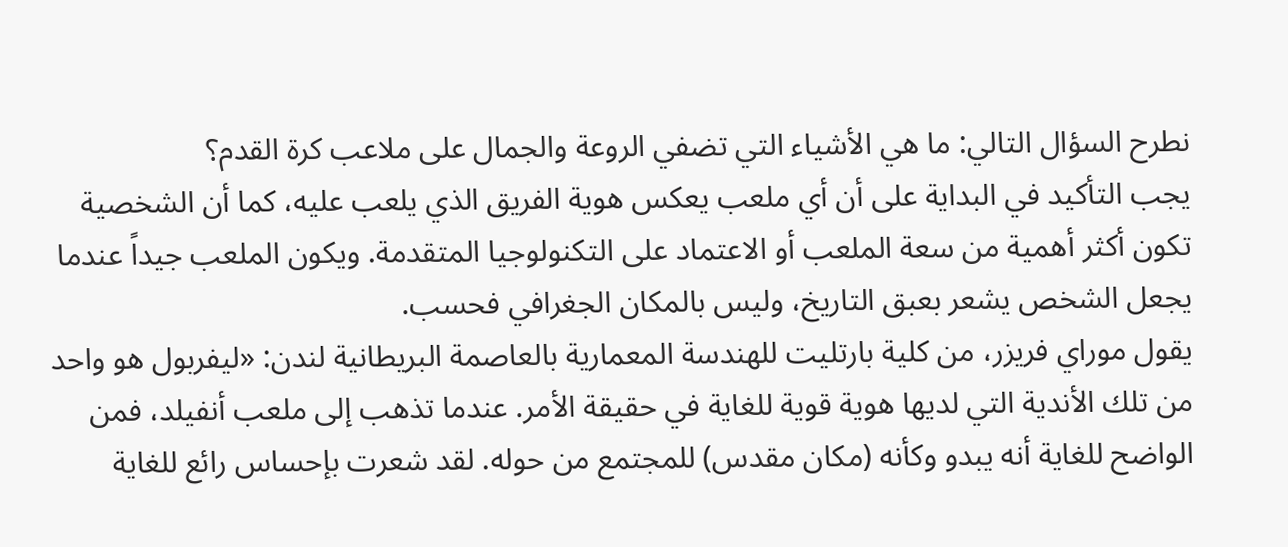نطرح السؤال التالي: ما هي الأشياء التي تضفي الروعة والجمال على ملاعب كرة القدم؟
يجب التأكيد في البداية على أن أي ملعب يعكس هوية الفريق الذي يلعب عليه، كما أن الشخصية تكون أكثر أهمية من سعة الملعب أو الاعتماد على التكنولوجيا المتقدمة. ويكون الملعب جيداً عندما يجعل الشخص يشعر بعبق التاريخ، وليس بالمكان الجغرافي فحسب.
يقول موراي فريزر، من كلية بارتليت للهندسة المعمارية بالعاصمة البريطانية لندن: «ليفربول هو واحد من تلك الأندية التي لديها هوية قوية للغاية في حقيقة الأمر. عندما تذهب إلى ملعب أنفيلد، فمن الواضح للغاية أنه يبدو وكأنه (مكان مقدس) للمجتمع من حوله. لقد شعرت بإحساس رائع للغاية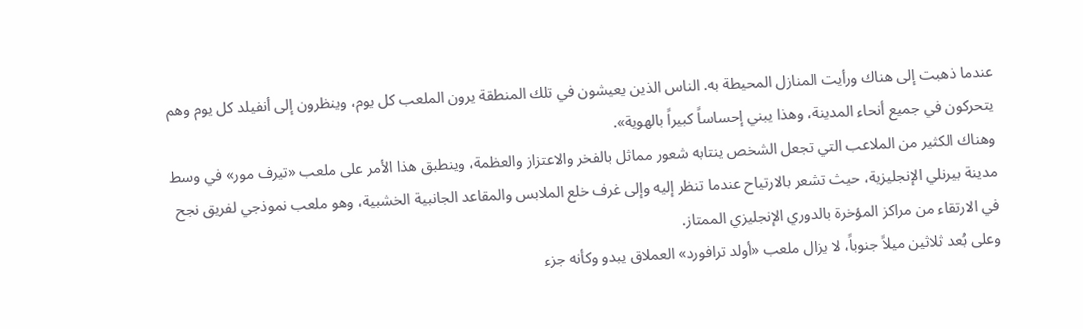عندما ذهبت إلى هناك ورأيت المنازل المحيطة به. الناس الذين يعيشون في تلك المنطقة يرون الملعب كل يوم، وينظرون إلى أنفيلد كل يوم وهم يتحركون في جميع أنحاء المدينة، وهذا يبني إحساساً كبيراً بالهوية».
وهناك الكثير من الملاعب التي تجعل الشخص ينتابه شعور مماثل بالفخر والاعتزاز والعظمة، وينطبق هذا الأمر على ملعب «تيرف مور» في وسط مدينة بيرنلي الإنجليزية، حيث تشعر بالارتياح عندما تنظر إليه وإلى غرف خلع الملابس والمقاعد الجانبية الخشبية، وهو ملعب نموذجي لفريق نجح في الارتقاء من مراكز المؤخرة بالدوري الإنجليزي الممتاز.
وعلى بُعد ثلاثين ميلاً جنوباً، لا يزال ملعب «أولد ترافورد» العملاق يبدو وكأنه جزء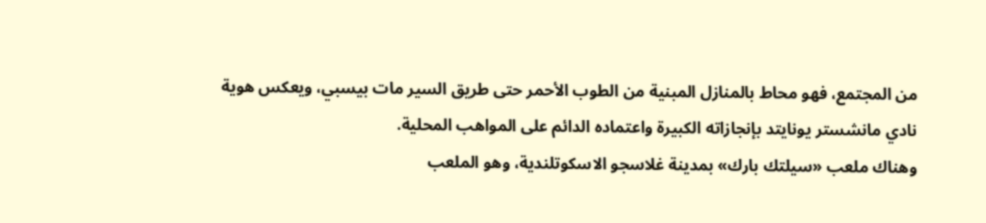من المجتمع، فهو محاط بالمنازل المبنية من الطوب الأحمر حتى طريق السير مات بيسبي، ويعكس هوية نادي مانشستر يونايتد بإنجازاته الكبيرة واعتماده الدائم على المواهب المحلية.
وهناك ملعب «سيلتك بارك» بمدينة غلاسجو الاسكوتلندية، وهو الملعب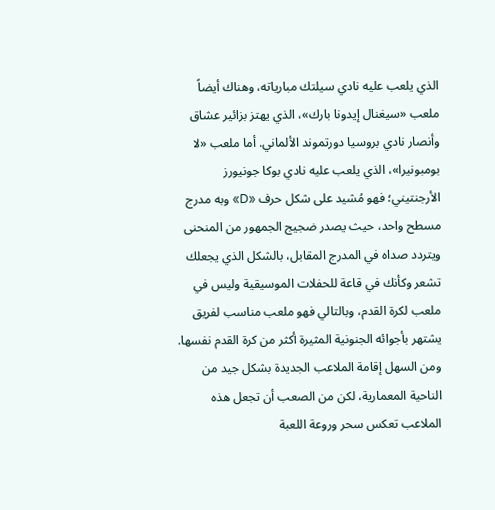الذي يلعب عليه نادي سيلتك مبارياته، وهناك أيضاً ملعب «سيغنال إيدونا بارك»، الذي يهتز بزائير عشاق وأنصار نادي بروسيا دورتموند الألماني. أما ملعب «لا بومبونيرا»، الذي يلعب عليه نادي بوكا جونيورز الأرجنتيني؛ فهو مُشيد على شكل حرف «D» وبه مدرج مسطح واحد، حيث يصدر ضجيج الجمهور من المنحنى ويتردد صداه في المدرج المقابل، بالشكل الذي يجعلك تشعر وكأنك في قاعة للحفلات الموسيقية وليس في ملعب لكرة القدم، وبالتالي فهو ملعب مناسب لفريق يشتهر بأجوائه الجنونية المثيرة أكثر من كرة القدم نفسها.
ومن السهل إقامة الملاعب الجديدة بشكل جيد من الناحية المعمارية، لكن من الصعب أن تجعل هذه الملاعب تعكس سحر وروعة اللعبة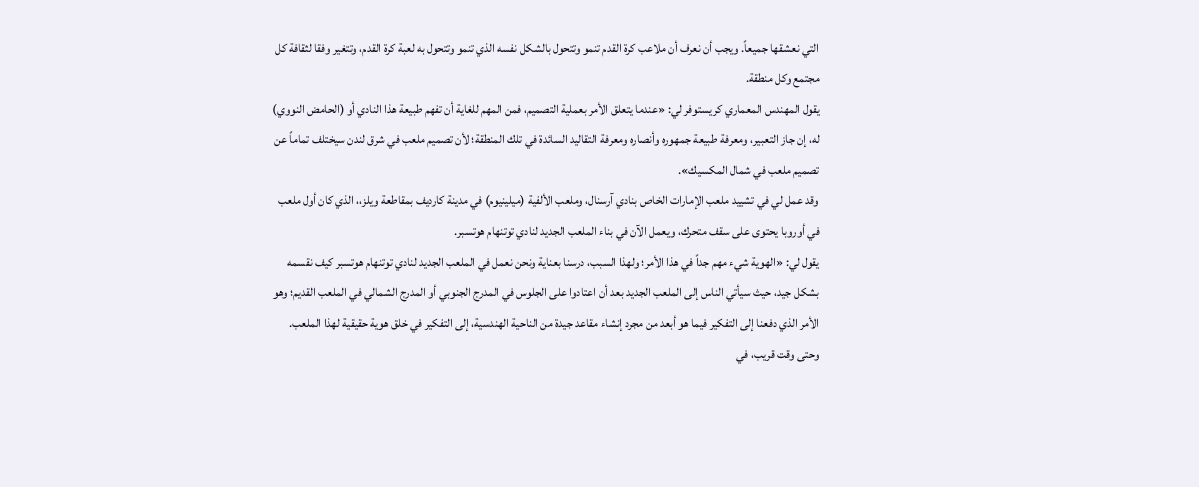التي نعشقها جميعاً. ويجب أن نعرف أن ملاعب كرة القدم تنمو وتتحول بالشكل نفسه الذي تنمو وتتحول به لعبة كرة القدم، وتتغير وفقا لثقافة كل مجتمع وكل منطقة.
يقول المهندس المعماري كريستوفر لي: «عندما يتعلق الأمر بعملية التصميم، فمن المهم للغاية أن تفهم طبيعة هذا النادي أو (الحامض النووي) له، إن جاز التعبير، ومعرفة طبيعة جمهوره وأنصاره ومعرفة التقاليد السائدة في تلك المنطقة؛ لأن تصميم ملعب في شرق لندن سيختلف تماماً عن تصميم ملعب في شمال المكسيك».
وقد عمل لي في تشييد ملعب الإمارات الخاص بنادي آرسنال، وملعب الألفية (ميلينيوم) في مدينة كارديف بمقاطعة ويلز،، الذي كان أول ملعب في أوروبا يحتوى على سقف متحرك، ويعمل الآن في بناء الملعب الجديد لنادي توتنهام هوتسبر.
يقول لي: «الهوية شيء مهم جداً في هذا الأمر؛ ولهذا السبب، درسنا بعناية ونحن نعمل في الملعب الجديد لنادي توتنهام هوتسبر كيف نقسمه بشكل جيد، حيث سيأتي الناس إلى الملعب الجديد بعد أن اعتادوا على الجلوس في المدرج الجنوبي أو المدرج الشمالي في الملعب القديم؛ وهو الأمر الذي دفعنا إلى التفكير فيما هو أبعد من مجرد إنشاء مقاعد جيدة من الناحية الهندسية، إلى التفكير في خلق هوية حقيقية لهذا الملعب. وحتى وقت قريب، في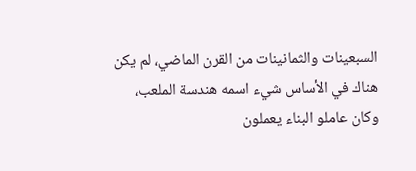السبعينات والثمانينات من القرن الماضي، لم يكن هناك في الأساس شيء اسمه هندسة الملعب، وكان عاملو البناء يعملون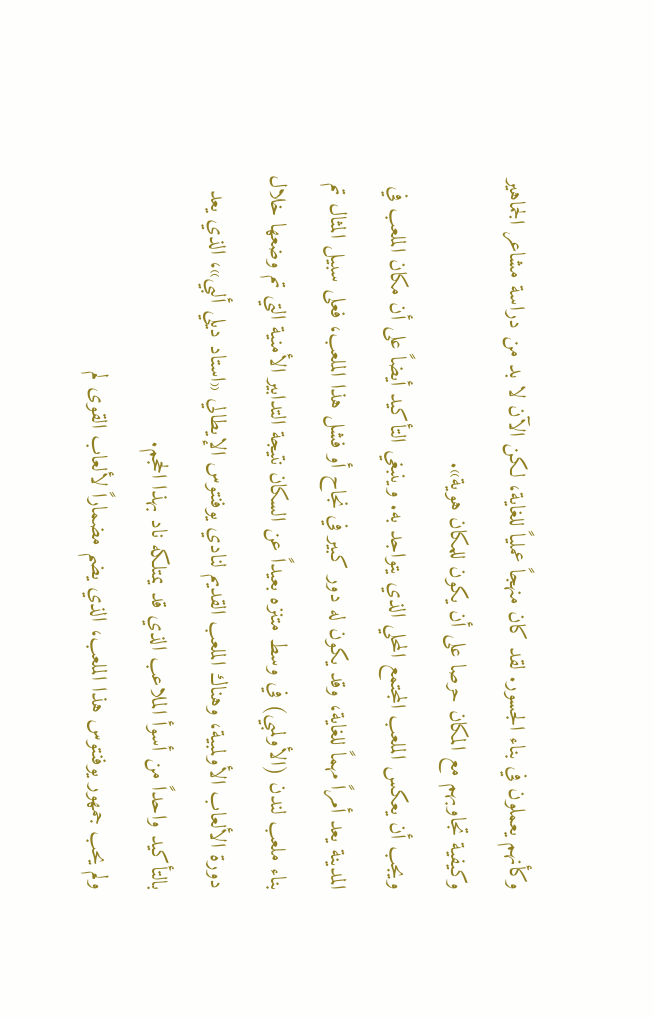وكأنهم يعملون في بناء الجسور. لقد كان منهجاً عملياً للغاية، لكن الآن لا بد من دراسة مشاعر الجماهير وكيفية تجاوبهم مع المكان حرصا على أن يكون للمكان هوية».
ويجب أن يعكس الملعب المجتمع المحلي الذي يتواجد به. وينبغي التأكيد أيضاً على أن مكان الملعب في المدينة يعد أمراً مهماً للغاية، وقد يكون له دور كبير في نجاح أو فشل هذا الملعب، فعلى سبيل المثال تم بناء ملعب لندن (الأولمبي) في وسط متنزه بعيداً عن السكان نتيجة التدابير الأمنية التي تم وضعها خلال دورة الألعاب الأولمبية، وهناك الملعب القديم لنادي يوفنتوس الإيطالي «استاد ديلي ألبي»، الذي يعد بالتأكيد واحداً من أسوأ الملاعب الذي قد يمتلكه ناد بهذا الحجم.
ولم يحب جمهور يوفنتوس هذا الملعب، الذي يضم مضماراً لألعاب القوى لم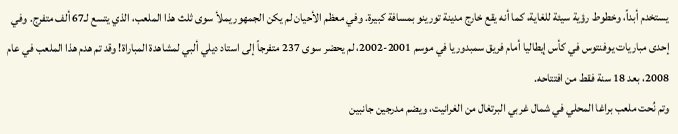يستخدم أبداً، وخطوط رؤية سيئة للغاية، كما أنه يقع خارج مدينة تورينو بمسافة كبيرة. وفي معظم الأحيان لم يكن الجمهور يملأ سوى ثلث هذا الملعب، الذي يتسع لـ67 ألف متفرج. وفي إحدى مباريات يوفنتوس في كأس إيطاليا أمام فريق سمبدوريا في موسم 2001-2002، لم يحضر سوى 237 متفرجاً إلى استاد ديلي ألبي لمشاهدة المباراة! وقد تم هدم هذا الملعب في عام 2008، بعد 18 سنة فقط من افتتاحه.
وتم نُحت ملعب براغا المحلي في شمال غربي البرتغال من الغرانيت، ويضم مدرجين جانبين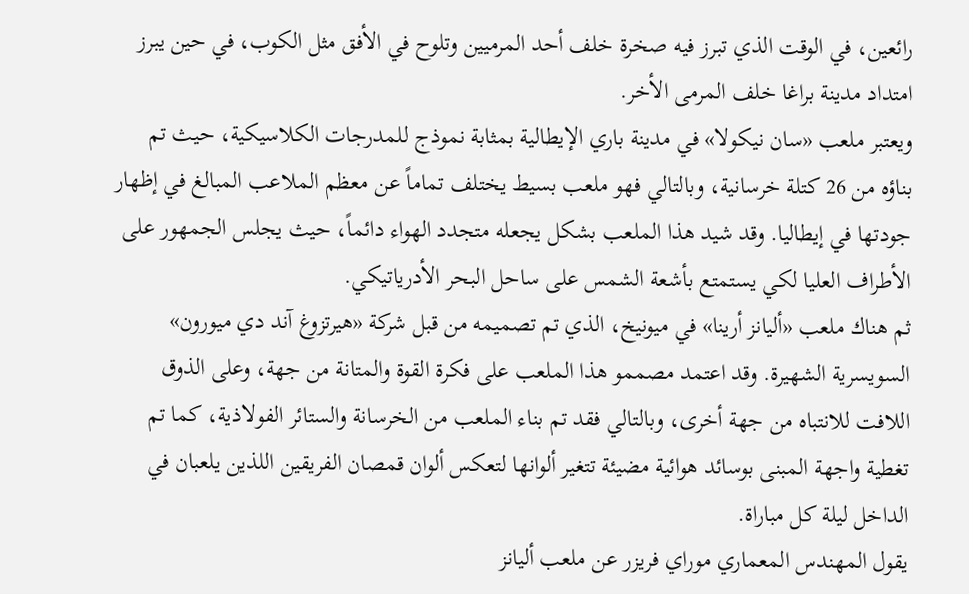رائعين، في الوقت الذي تبرز فيه صخرة خلف أحد المرميين وتلوح في الأفق مثل الكوب، في حين يبرز امتداد مدينة براغا خلف المرمى الأخر.
ويعتبر ملعب «سان نيكولا» في مدينة باري الإيطالية بمثابة نموذج للمدرجات الكلاسيكية، حيث تم بناؤه من 26 كتلة خرسانية، وبالتالي فهو ملعب بسيط يختلف تماماً عن معظم الملاعب المبالغ في إظهار جودتها في إيطاليا. وقد شيد هذا الملعب بشكل يجعله متجدد الهواء دائماً، حيث يجلس الجمهور على الأطراف العليا لكي يستمتع بأشعة الشمس على ساحل البحر الأدرياتيكي.
ثم هناك ملعب «أليانز أرينا» في ميونيخ، الذي تم تصميمه من قبل شركة «هيرتزوغ آند دي ميورون» السويسرية الشهيرة. وقد اعتمد مصممو هذا الملعب على فكرة القوة والمتانة من جهة، وعلى الذوق اللافت للانتباه من جهة أخرى، وبالتالي فقد تم بناء الملعب من الخرسانة والستائر الفولاذية، كما تم تغطية واجهة المبنى بوسائد هوائية مضيئة تتغير ألوانها لتعكس ألوان قمصان الفريقين اللذين يلعبان في الداخل ليلة كل مباراة.
يقول المهندس المعماري موراي فريزر عن ملعب أليانز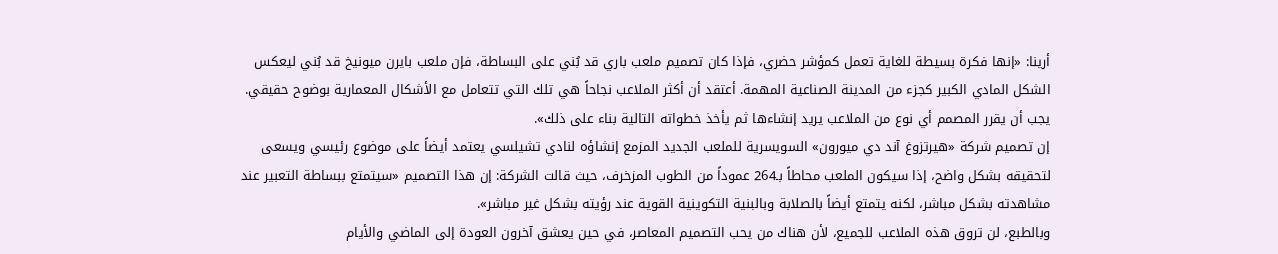أرينا: «إنها فكرة بسيطة للغاية تعمل كمؤشر حضري، فإذا كان تصميم ملعب باري قد بُني على البساطة، فإن ملعب بايرن ميونيخ قد بُني ليعكس الشكل المادي الكبير كجزء من المدينة الصناعية المهمة. أعتقد أن أكثر الملاعب نجاحاً هي تلك التي تتعامل مع الأشكال المعمارية بوضوح حقيقي. يجب أن يقرر المصمم أي نوع من الملاعب يريد إنشاءها ثم يأخذ خطواته التالية بناء على ذلك».
إن تصميم شركة «هيرتزوغ آند دي ميورون» السويسرية للملعب الجديد المزمع إنشاؤه لنادي تشيلسي يعتمد أيضاً على موضوع رئيسي ويسعى لتحقيقه بشكل واضح، إذا سيكون الملعب محاطاً بـ264 عموداً من الطوب المزخرف، حيث قالت الشركة: إن هذا التصميم «سيتمتع ببساطة التعبير عند مشاهدته بشكل مباشر، لكنه يتمتع أيضاً بالصلابة وبالبنية التكوينية القوية عند رؤيته بشكل غير مباشر».
وبالطبع، لن تروق هذه الملاعب للجميع، لأن هناك من يحب التصميم المعاصر، في حين يعشق آخرون العودة إلى الماضي والأيام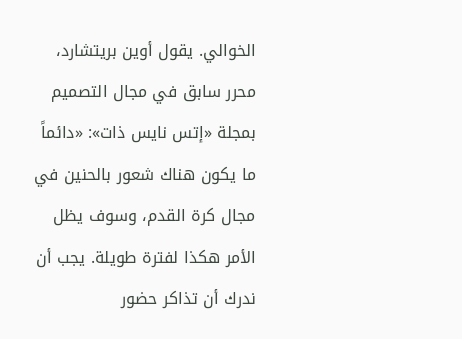الخوالي. يقول أوين بريتشارد، محرر سابق في مجال التصميم بمجلة «إتس نايس ذات»: «دائماً ما يكون هناك شعور بالحنين في مجال كرة القدم، وسوف يظل الأمر هكذا لفترة طويلة. يجب أن ندرك أن تذاكر حضور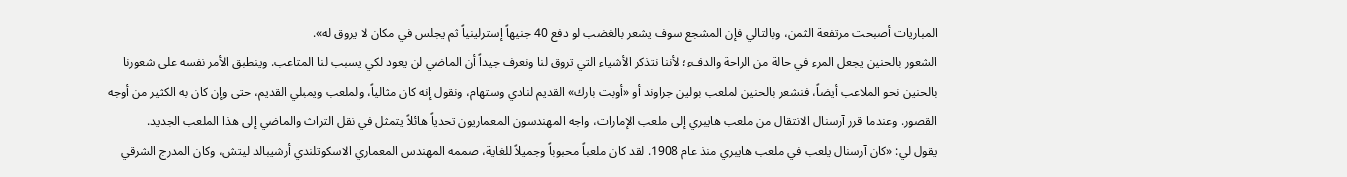المباريات أصبحت مرتفعة الثمن، وبالتالي فإن المشجع سوف يشعر بالغضب لو دفع 40 جنيهاً إسترلينياً ثم يجلس في مكان لا يروق له».
الشعور بالحنين يجعل المرء في حالة من الراحة والدفء؛ لأننا نتذكر الأشياء التي تروق لنا ونعرف جيداً أن الماضي لن يعود لكي يسبب لنا المتاعب. وينطبق الأمر نفسه على شعورنا بالحنين نحو الملاعب أيضاً، فنشعر بالحنين لملعب بولين جراوند أو «أوبت بارك» القديم لنادي وستهام، ونقول إنه كان مثالياً، ولملعب ويمبلي القديم، حتى وإن كان به الكثير من أوجه القصور. وعندما قرر آرسنال الانتقال من ملعب هايبري إلى ملعب الإمارات، واجه المهندسون المعماريون تحدياً هائلاً يتمثل في نقل التراث والماضي إلى هذا الملعب الجديد.
يقول لي: «كان آرسنال يلعب في ملعب هايبري منذ عام 1908. لقد كان ملعباً محبوباً وجميلاً للغاية، صممه المهندس المعماري الاسكوتلندي أرشيبالد ليتش، وكان المدرج الشرقي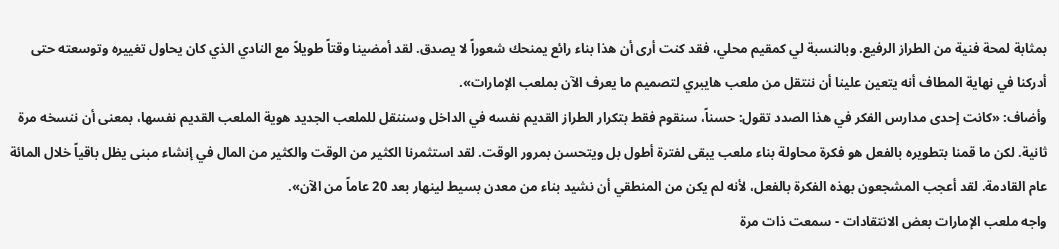بمثابة لمحة فنية من الطراز الرفيع. وبالنسبة لي كمقيم محلي، فقد كنت أرى أن هذا بناء رائع يمنحك شعوراً لا يصدق. لقد أمضينا وقتاً طويلاً مع النادي الذي كان يحاول تغييره وتوسعته حتى أدركنا في نهاية المطاف أنه يتعين علينا أن ننتقل من ملعب هايبري لتصميم ما يعرف الآن بملعب الإمارات».
وأضاف: «كانت إحدى مدارس الفكر في هذا الصدد تقول: حسناً، سنقوم فقط بتكرار الطراز القديم نفسه في الداخل وسننقل للملعب الجديد هوية الملعب القديم نفسها، بمعنى أن ننسخه مرة ثانية. لكن ما قمنا بتطويره بالفعل هو فكرة محاولة بناء ملعب يبقى لفترة أطول بل ويتحسن بمرور الوقت. لقد استثمرنا الكثير من الوقت والكثير من المال في إنشاء مبنى يظل باقياً خلال المائة عام القادمة. لقد أعجب المشجعون بهذه الفكرة بالفعل، لأنه لم يكن من المنطقي أن نشيد بناء من معدن بسيط لينهار بعد 20 عاماً من الآن».
واجه ملعب الإمارات بعض الانتقادات - سمعت ذات مرة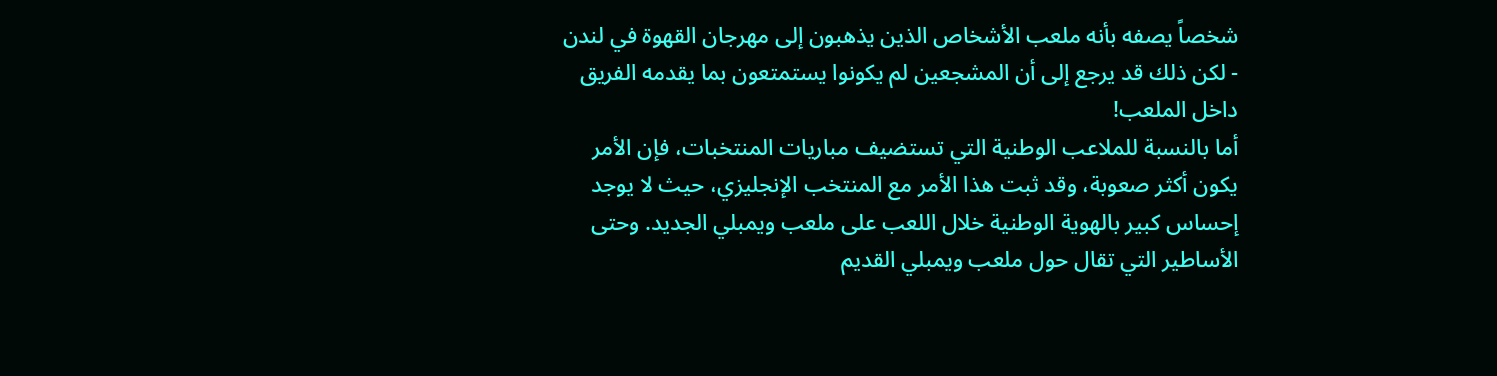شخصاً يصفه بأنه ملعب الأشخاص الذين يذهبون إلى مهرجان القهوة في لندن - لكن ذلك قد يرجع إلى أن المشجعين لم يكونوا يستمتعون بما يقدمه الفريق داخل الملعب!
أما بالنسبة للملاعب الوطنية التي تستضيف مباريات المنتخبات، فإن الأمر يكون أكثر صعوبة، وقد ثبت هذا الأمر مع المنتخب الإنجليزي، حيث لا يوجد إحساس كبير بالهوية الوطنية خلال اللعب على ملعب ويمبلي الجديد. وحتى الأساطير التي تقال حول ملعب ويمبلي القديم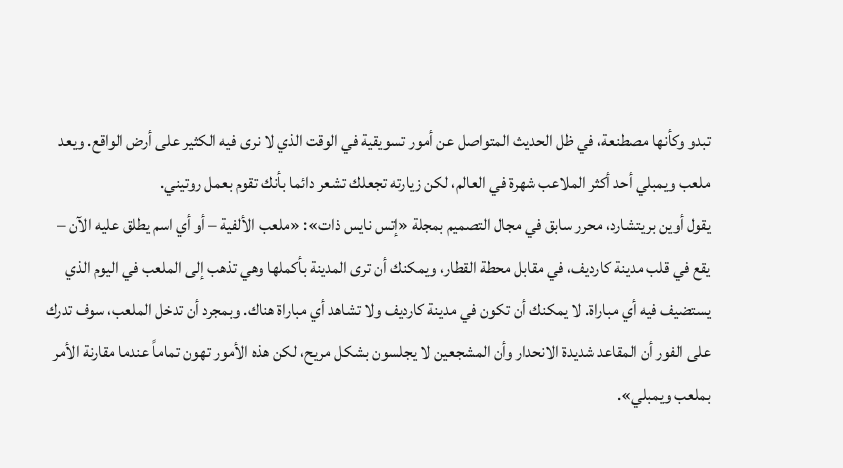تبدو وكأنها مصطنعة، في ظل الحديث المتواصل عن أمور تسويقية في الوقت الذي لا نرى فيه الكثير على أرض الواقع. ويعد ملعب ويمبلي أحد أكثر الملاعب شهرة في العالم، لكن زيارته تجعلك تشعر دائما بأنك تقوم بعمل روتيني.
يقول أوين بريتشارد، محرر سابق في مجال التصميم بمجلة «إتس نايس ذات»: «ملعب الألفية – أو أي اسم يطلق عليه الآن – يقع في قلب مدينة كارديف، في مقابل محطة القطار، ويمكنك أن ترى المدينة بأكملها وهي تذهب إلى الملعب في اليوم الذي يستضيف فيه أي مباراة. لا يمكنك أن تكون في مدينة كارديف ولا تشاهد أي مباراة هناك. وبمجرد أن تدخل الملعب، سوف تدرك على الفور أن المقاعد شديدة الانحدار وأن المشجعين لا يجلسون بشكل مريح، لكن هذه الأمور تهون تماماً عندما مقارنة الأمر بملعب ويمبلي».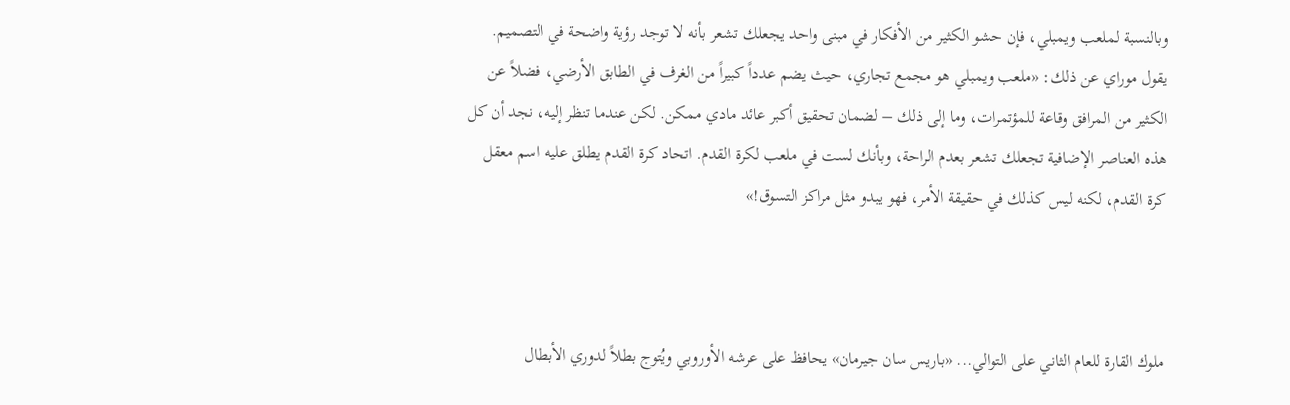وبالنسبة لملعب ويمبلي، فإن حشو الكثير من الأفكار في مبنى واحد يجعلك تشعر بأنه لا توجد رؤية واضحة في التصميم. يقول موراي عن ذلك: «ملعب ويمبلي هو مجمع تجاري، حيث يضم عدداً كبيراً من الغرف في الطابق الأرضي، فضلاً عن الكثير من المرافق وقاعة للمؤتمرات، وما إلى ذلك – لضمان تحقيق أكبر عائد مادي ممكن. لكن عندما تنظر إليه، نجد أن كل هذه العناصر الإضافية تجعلك تشعر بعدم الراحة، وبأنك لست في ملعب لكرة القدم. اتحاد كرة القدم يطلق عليه اسم معقل كرة القدم، لكنه ليس كذلك في حقيقة الأمر، فهو يبدو مثل مراكز التسوق!»



ملوك القارة للعام الثاني على التوالي... «باريس سان جيرمان» يحافظ على عرشه الأوروبي ويُتوج بطلاً لدوري الأبطال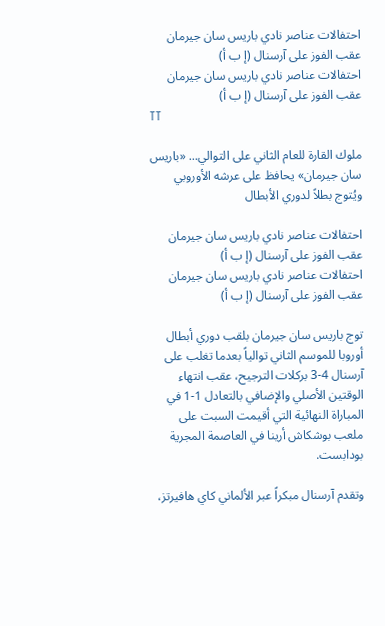احتفالات عناصر نادي باريس سان جيرمان عقب الفوز على آرسنال (إ ب أ)
احتفالات عناصر نادي باريس سان جيرمان عقب الفوز على آرسنال (إ ب أ)
TT

ملوك القارة للعام الثاني على التوالي... «باريس سان جيرمان» يحافظ على عرشه الأوروبي ويُتوج بطلاً لدوري الأبطال

احتفالات عناصر نادي باريس سان جيرمان عقب الفوز على آرسنال (إ ب أ)
احتفالات عناصر نادي باريس سان جيرمان عقب الفوز على آرسنال (إ ب أ)

توج باريس سان جيرمان بلقب دوري أبطال أوروبا للموسم الثاني توالياً بعدما تغلب على آرسنال 4-3 بركلات الترجيح، عقب انتهاء الوقتين الأصلي والإضافي بالتعادل 1-1 في المباراة النهائية التي أقيمت السبت على ملعب بوشكاش أرينا في العاصمة المجرية بودابست.

وتقدم آرسنال مبكراً عبر الألماني كاي هافيرتز،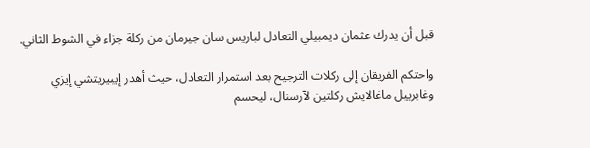قبل أن يدرك عثمان ديمبيلي التعادل لباريس سان جيرمان من ركلة جزاء في الشوط الثاني.

واحتكم الفريقان إلى ركلات الترجيح بعد استمرار التعادل، حيث أهدر إيبيريتشي إيزي وغابرييل ماغالايش ركلتين لآرسنال، ليحسم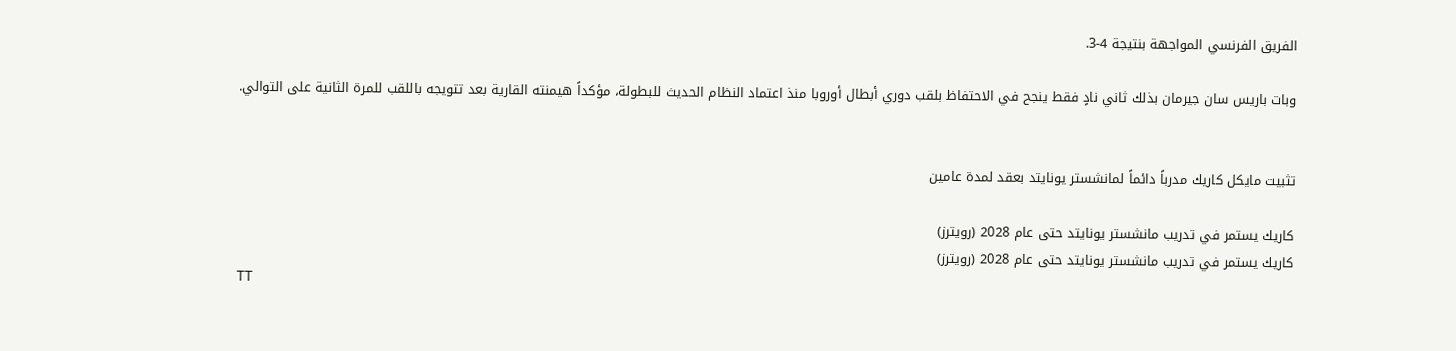الفريق الفرنسي المواجهة بنتيجة 4-3.

وبات باريس سان جيرمان بذلك ثاني نادٍ فقط ينجح في الاحتفاظ بلقب دوري أبطال أوروبا منذ اعتماد النظام الحديث للبطولة، مؤكداً هيمنته القارية بعد تتويجه باللقب للمرة الثانية على التوالي.


تثبيت مايكل كاريك مدرباً دائماً لمانشستر يونايتد بعقد لمدة عامين

كاريك يستمر في تدريب مانشستر يونايتد حتى عام 2028 (رويترز)
كاريك يستمر في تدريب مانشستر يونايتد حتى عام 2028 (رويترز)
TT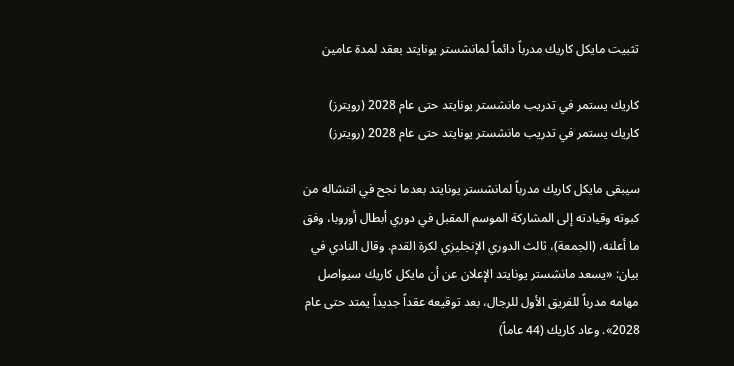تثبيت مايكل كاريك مدرباً دائماً لمانشستر يونايتد بعقد لمدة عامين

كاريك يستمر في تدريب مانشستر يونايتد حتى عام 2028 (رويترز)
كاريك يستمر في تدريب مانشستر يونايتد حتى عام 2028 (رويترز)

سيبقى مايكل كاريك مدرباً لمانشستر يونايتد بعدما نجح في انتشاله من كبوته وقيادته إلى المشاركة الموسم المقبل في دوري أبطال أوروبا، وفق ما أعلنه، (الجمعة)، ثالث الدوري الإنجليزي لكرة القدم. وقال النادي في بيان: «يسعد مانشستر يونايتد الإعلان عن أن مايكل كاريك سيواصل مهامه مدرباً للفريق الأول للرجال، بعد توقيعه عقداً جديداً يمتد حتى عام 2028». وعاد كاريك (44 عاماً)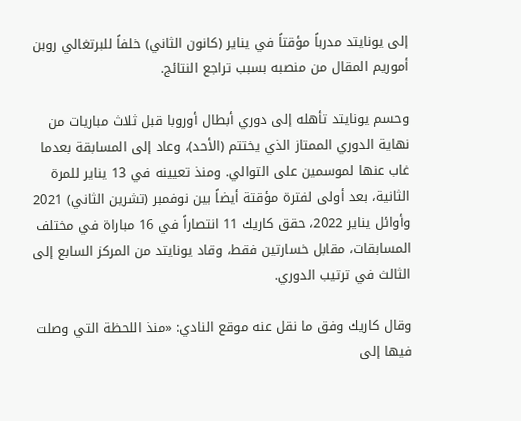إلى يونايتد مدرباً مؤقتاً في يناير (كانون الثاني) خلفاً للبرتغالي روبن أموريم المقال من منصبه بسبب تراجع النتائج.

وحسم يونايتد تأهله إلى دوري أبطال أوروبا قبل ثلاث مباريات من نهاية الدوري الممتاز الذي يختتم (الأحد)، وعاد إلى المسابقة بعدما غاب عنها لموسمين على التوالي. ومنذ تعيينه في 13 يناير للمرة الثانية، بعد أولى لفترة مؤقتة أيضاً بين نوفمبر (تشرين الثاني) 2021 وأوائل يناير 2022، حقق كاريك 11 انتصاراً في 16 مباراة في مختلف المسابقات، مقابل خسارتين فقط، وقاد يونايتد من المركز السابع إلى الثالث في ترتيب الدوري.

وقال كاريك وفق ما نقل عنه موقع النادي: «منذ اللحظة التي وصلت فيها إلى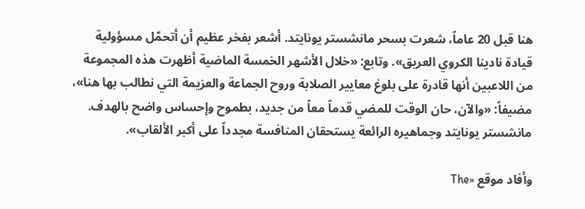هنا قبل 20 عاماً، شعرت بسحر مانشستر يونايتد. أشعر بفخر عظيم أن أتحمّل مسؤولية قيادة نادينا الكروي العريق». وتابع: «خلال الأشهر الخمسة الماضية أظهرت هذه المجموعة من اللاعبين أنها قادرة على بلوغ معايير الصلابة وروح الجماعة والعزيمة التي نطالب بها هنا»، مضيفاً: «والآن، حان الوقت للمضي قدماً معاً من جديد، بطموح وإحساس واضح بالهدف. مانشستر يونايتد وجماهيره الرائعة يستحقان المنافسة مجدداً على أكبر الألقاب».

وأفاد موقع «The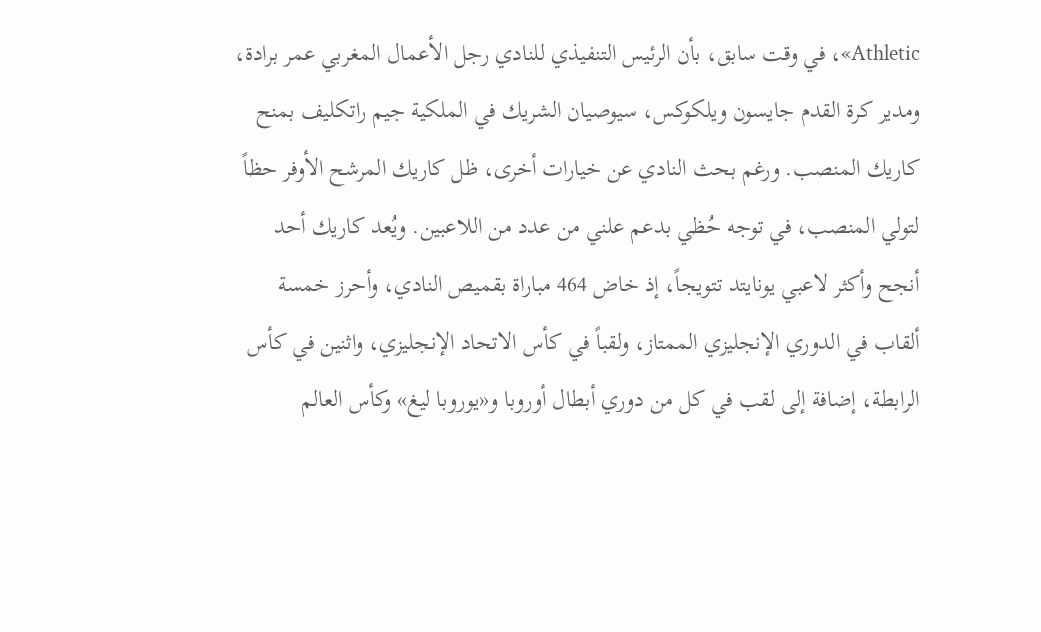Athletic»، في وقت سابق، بأن الرئيس التنفيذي للنادي رجل الأعمال المغربي عمر برادة، ومدير كرة القدم جايسون ويلكوكس، سيوصيان الشريك في الملكية جيم راتكليف بمنح كاريك المنصب. ورغم بحث النادي عن خيارات أخرى، ظل كاريك المرشح الأوفر حظاً لتولي المنصب، في توجه حُظي بدعم علني من عدد من اللاعبين. ويُعد كاريك أحد أنجح وأكثر لاعبي يونايتد تتويجاً، إذ خاض 464 مباراة بقميص النادي، وأحرز خمسة ألقاب في الدوري الإنجليزي الممتاز، ولقباً في كأس الاتحاد الإنجليزي، واثنين في كأس الرابطة، إضافة إلى لقب في كل من دوري أبطال أوروبا و«يوروبا ليغ» وكأس العالم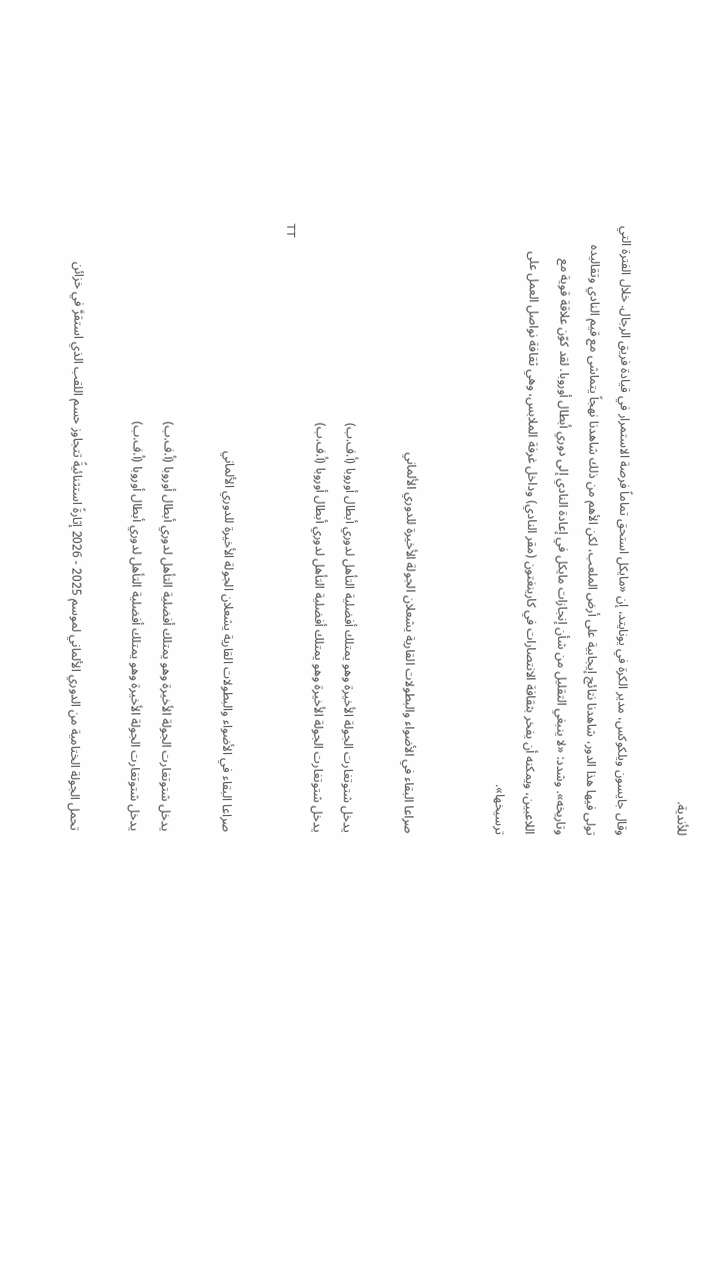للأندية.

وقال جايسون ويلكوكس، مدير الكرة في يونايتد، إن «مايكل استحق تماماً فرصة الاستمرار في قيادة فريق الرجال. خلال الفترة التي تولى فيها هذا الدور، شاهدنا نتائج إيجابية على أرض الملعب، لكن الأهم من ذلك شاهدنا نهجاً يتماشى مع قيم النادي وتقاليده وتاريخه». وشدد: «لا ينبغي التقليل من شأن إنجازات مايكل في إعادة النادي إلى دوري أبطال أوروبا. لقد كوّن علاقة قوية مع اللاعبين، ويمكنه أن يفخر بثقافة الانتصارات في كارينغتون (مقر النادي) وداخل غرفة الملابس، وهي ثقافة نواصل العمل على ترسيخها».


صراعا البقاء في الأضواء والبطولات القارية يشعلان الجولة الأخيرة للدوري الألماني

يدخل شتوتغارت الجولة الأخيرة وهو يمتلك أفضلية التأهل لدوري أبطال أوروبا (أ.ف.ب)
يدخل شتوتغارت الجولة الأخيرة وهو يمتلك أفضلية التأهل لدوري أبطال أوروبا (أ.ف.ب)
TT

صراعا البقاء في الأضواء والبطولات القارية يشعلان الجولة الأخيرة للدوري الألماني

يدخل شتوتغارت الجولة الأخيرة وهو يمتلك أفضلية التأهل لدوري أبطال أوروبا (أ.ف.ب)
يدخل شتوتغارت الجولة الأخيرة وهو يمتلك أفضلية التأهل لدوري أبطال أوروبا (أ.ف.ب)

تحمل الجولة الختامية من الدوري الألماني لموسم 2025 - 2026 إثارةً استثنائيةً تتجاوز حسم اللقب الذي استقرَّ في خزائن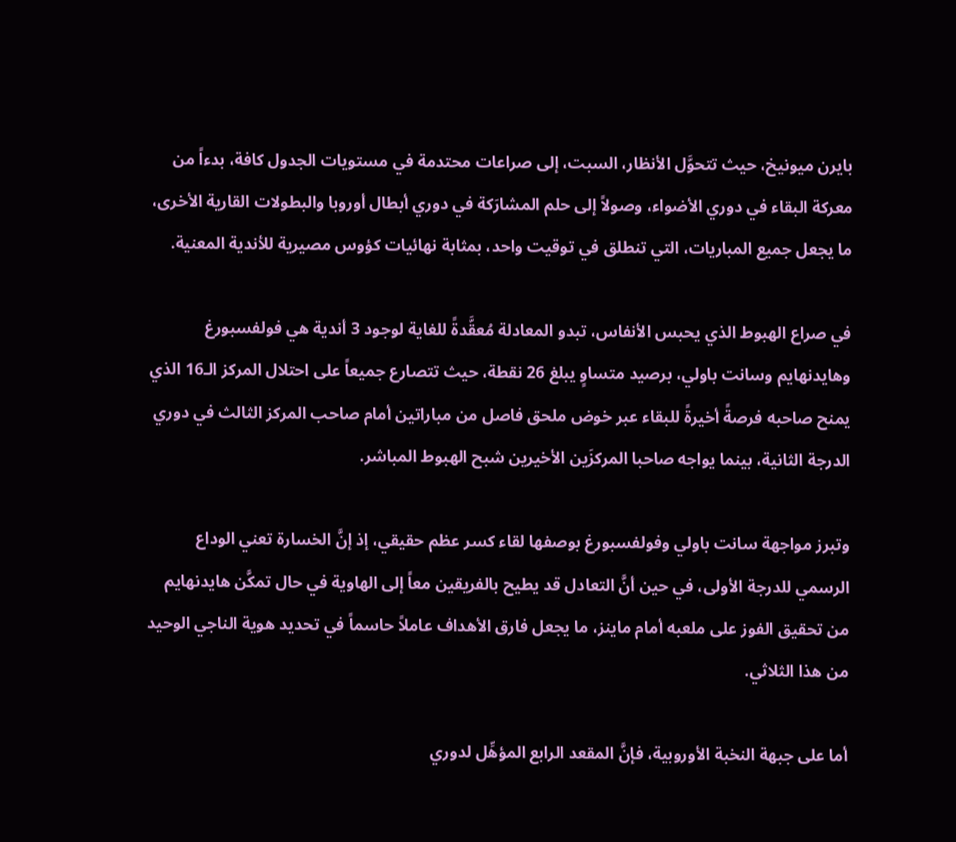بايرن ميونيخ، حيث تتحوَّل الأنظار، السبت، إلى صراعات محتدمة في مستويات الجدول كافة، بدءاً من معركة البقاء في دوري الأضواء، وصولاً إلى حلم المشارَكة في دوري أبطال أوروبا والبطولات القارية الأخرى، ما يجعل جميع المباريات، التي تنطلق في توقيت واحد، بمثابة نهائيات كؤوس مصيرية للأندية المعنية.

في صراع الهبوط الذي يحبس الأنفاس، تبدو المعادلة مُعقَّدةً للغاية لوجود 3 أندية هي فولفسبورغ وهايدنهايم وسانت باولي، برصيد متساوٍ يبلغ 26 نقطة، حيث تتصارع جميعاً على احتلال المركز الـ16 الذي يمنح صاحبه فرصةً أخيرةً للبقاء عبر خوض ملحق فاصل من مباراتين أمام صاحب المركز الثالث في دوري الدرجة الثانية، بينما يواجه صاحبا المركزَين الأخيرين شبح الهبوط المباشر.

وتبرز مواجهة سانت باولي وفولفسبورغ بوصفها لقاء كسر عظم حقيقي، إذ إنَّ الخسارة تعني الوداع الرسمي للدرجة الأولى، في حين أنَّ التعادل قد يطيح بالفريقين معاً إلى الهاوية في حال تمكَّن هايدنهايم من تحقيق الفوز على ملعبه أمام ماينز، ما يجعل فارق الأهداف عاملاً حاسماً في تحديد هوية الناجي الوحيد من هذا الثلاثي.

أما على جبهة النخبة الأوروبية، فإنَّ المقعد الرابع المؤهِّل لدوري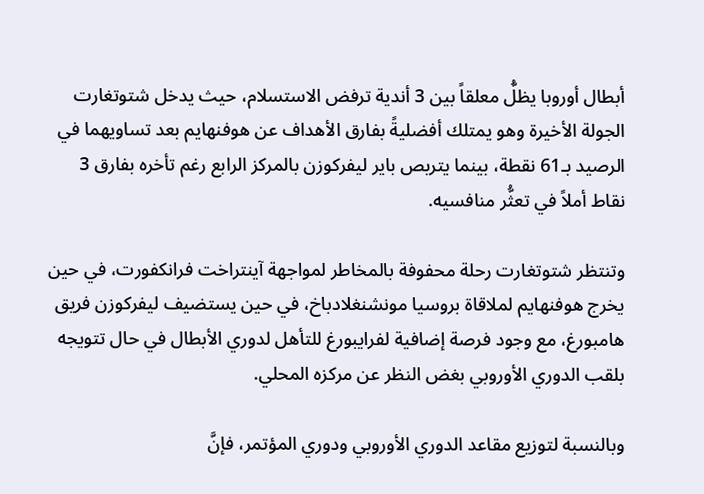أبطال أوروبا يظلُّ معلقاً بين 3 أندية ترفض الاستسلام، حيث يدخل شتوتغارت الجولة الأخيرة وهو يمتلك أفضليةً بفارق الأهداف عن هوفنهايم بعد تساويهما في الرصيد بـ61 نقطة، بينما يتربص باير ليفركوزن بالمركز الرابع رغم تأخره بفارق 3 نقاط أملاً في تعثُّر منافسيه.

وتنتظر شتوتغارت رحلة محفوفة بالمخاطر لمواجهة آينتراخت فرانكفورت، في حين يخرج هوفنهايم لملاقاة بروسيا مونشنغلادباخ، في حين يستضيف ليفركوزن فريق هامبورغ، مع وجود فرصة إضافية لفرايبورغ للتأهل لدوري الأبطال في حال تتويجه بلقب الدوري الأوروبي بغض النظر عن مركزه المحلي.

وبالنسبة لتوزيع مقاعد الدوري الأوروبي ودوري المؤتمر، فإنَّ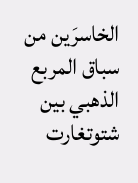الخاسرَين من سباق المربع الذهبي بين شتوتغارت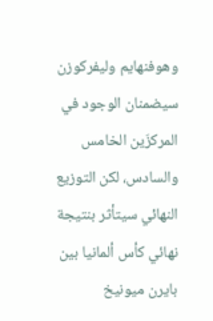وهوفنهايم وليفركوزن سيضمنان الوجود في المركزَين الخامس والسادس، لكن التوزيع النهائي سيتأثر بنتيجة نهائي كأس ألمانيا بين بايرن ميونيخ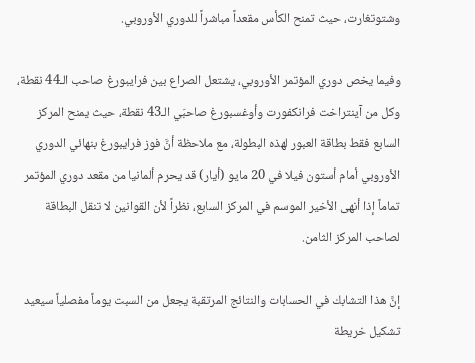وشتوتغارت، حيث تمنح الكأس مقعداً مباشراً للدوري الأوروبي.

وفيما يخص دوري المؤتمر الأوروبي، يشتعل الصراع بين فرايبورغ صاحب الـ44 نقطة، وكل من آينتراخت فرانكفورت وأوغسبورغ صاحبَي الـ43 نقطة، حيث يمنح المركز السابع فقط بطاقة العبور لهذه البطولة، مع ملاحظة أنَّ فوز فرايبورغ بنهائي الدوري الأوروبي أمام أستون فيلا في 20 مايو (أيار) قد يحرم ألمانيا من مقعد دوري المؤتمر تماماً إذا أنهى الأخير الموسم في المركز السابع، نظراً لأن القوانين لا تنقل البطاقة لصاحب المركز الثامن.

إنَّ هذا التشابك في الحسابات والنتائج المرتقبة يجعل من السبت يوماً مفصلياً سيعيد تشكيل خريطة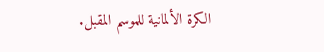الكرة الألمانية للموسم المقبل.